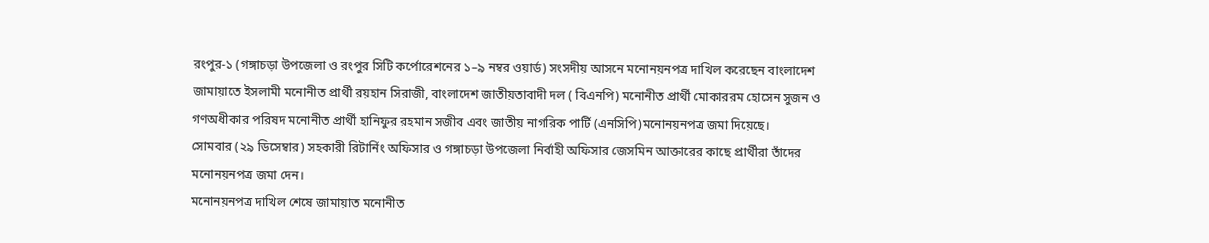রংপুর-১ (গঙ্গাচড়া উপজেলা ও রংপুর সিটি কর্পোরেশনের ১–৯ নম্বর ওয়ার্ড) সংসদীয় আসনে মনোনয়নপত্র দাখিল করেছেন বাংলাদেশ জামায়াতে ইসলামী মনোনীত প্রার্থী রয়হান সিরাজী, বাংলাদেশ জাতীয়তাবাদী দল ( বিএনপি) মনোনীত প্রার্থী মোকাররম হোসেন সুজন ও গণঅধীকার পরিষদ মনোনীত প্রার্থী হানিফুর রহমান সজীব এবং জাতীয় নাগরিক পার্টি (এনসিপি)মনোনয়নপত্র জমা দিয়েছে।
সোমবার (২৯ ডিসেম্বার) সহকারী রিটার্নিং অফিসার ও গঙ্গাচড়া উপজেলা নির্বাহী অফিসার জেসমিন আক্তারের কাছে প্রার্থীরা তাঁদের মনোনয়নপত্র জমা দেন।
মনোনয়নপত্র দাখিল শেষে জামায়াত মনোনীত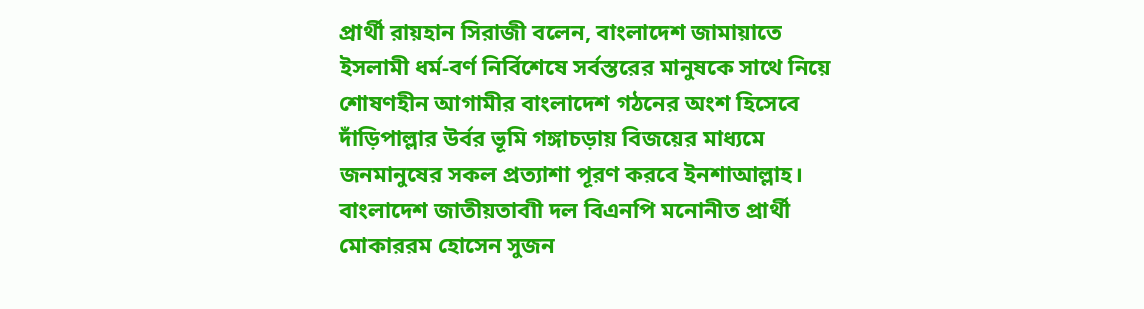প্রার্থী রায়হান সিরাজী বলেন, বাংলাদেশ জামায়াতে ইসলামী ধর্ম-বর্ণ নির্বিশেষে সর্বস্তরের মানুষকে সাথে নিয়ে শোষণহীন আগামীর বাংলাদেশ গঠনের অংশ হিসেবে দাঁড়িপাল্লার উর্বর ভূমি গঙ্গাচড়ায় বিজয়ের মাধ্যমে জনমানুষের সকল প্রত্যাশা পূরণ করবে ইনশাআল্লাহ।
বাংলাদেশ জাতীয়তাবাী দল বিএনপি মনোনীত প্রার্থী মোকাররম হোসেন সুজন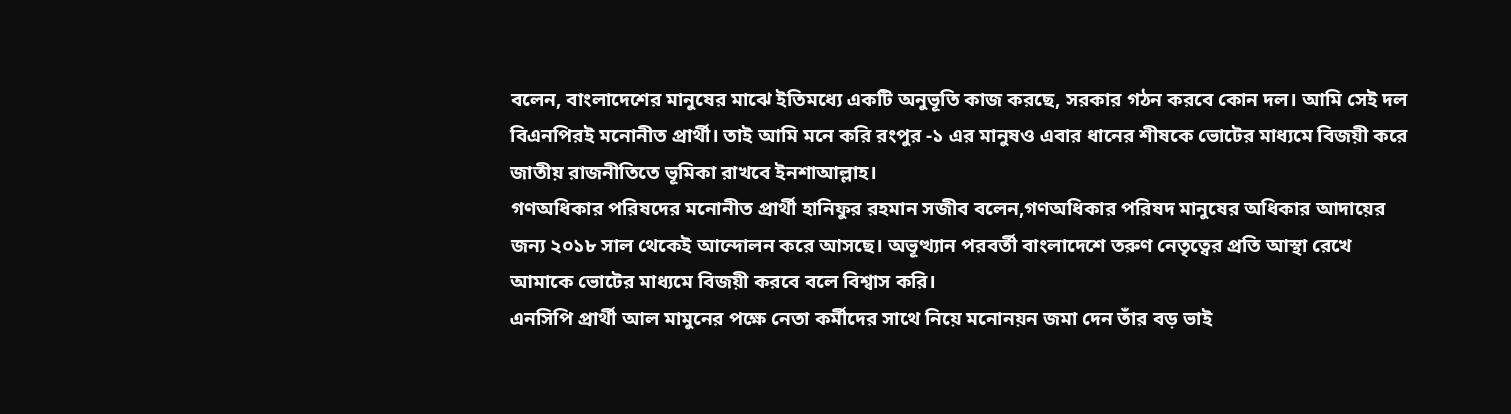বলেন, বাংলাদেশের মানুষের মাঝে ইতিমধ্যে একটি অনুভূতি কাজ করছে, সরকার গঠন করবে কোন দল। আমি সেই দল বিএনপিরই মনোনীত প্রার্থী। তাই আমি মনে করি রংপুর -১ এর মানুষও এবার ধানের শীষকে ভোটের মাধ্যমে বিজয়ী করে জাতীয় রাজনীতিতে ভূমিকা রাখবে ইনশাআল্লাহ।
গণঅধিকার পরিষদের মনোনীত প্রার্থী হানিফুর রহমান সজীব বলেন,গণঅধিকার পরিষদ মানুষের অধিকার আদায়ের জন্য ২০১৮ সাল থেকেই আন্দোলন করে আসছে। অভূত্থ্যান পরবর্তী বাংলাদেশে তরুণ নেতৃত্বের প্রতি আস্থা রেখে আমাকে ভোটের মাধ্যমে বিজয়ী করবে বলে বিশ্বাস করি।
এনসিপি প্রার্থী আল মামুনের পক্ষে নেতা কর্মীদের সাথে নিয়ে মনোনয়ন জমা দেন তাঁর বড় ভাই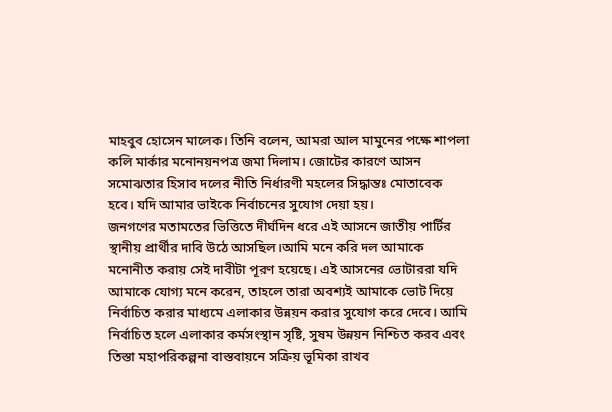মাহবুব হোসেন মালেক। তিনি বলেন, আমরা আল মামুনের পক্ষে শাপলা কলি মার্কার মনোনয়নপত্র জমা দিলাম। জোটের কারণে আসন সমোঝতার হিসাব দলের নীতি নির্ধারণী মহলের সিদ্ধান্তঃ মোতাবেক হবে। যদি আমার ভাইকে নির্বাচনের সুযোগ দেয়া হয়।
জনগণের মতামতের ভিত্তিতে দীর্ঘদিন ধরে এই আসনে জাতীয় পার্টির স্থানীয় প্রার্থীর দাবি উঠে আসছিল।আমি মনে করি দল আমাকে মনোনীত করায় সেই দাবীটা পূরণ হয়েছে। এই আসনের ভোটাররা যদি আমাকে যোগ্য মনে করেন, তাহলে তারা অবশ্যই আমাকে ভোট দিয়ে নির্বাচিত করার মাধ্যমে এলাকার উন্নয়ন করার সুযোগ করে দেবে। আমি নির্বাচিত হলে এলাকার কর্মসংস্থান সৃষ্টি, সুষম উন্নয়ন নিশ্চিত করব এবং তিস্তা মহাপরিকল্পনা বাস্তবায়নে সক্রিয় ভূমিকা রাখব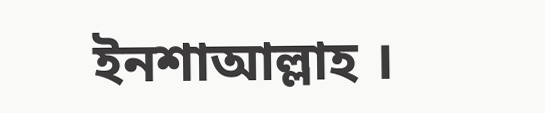ইনশাআল্লাহ ।